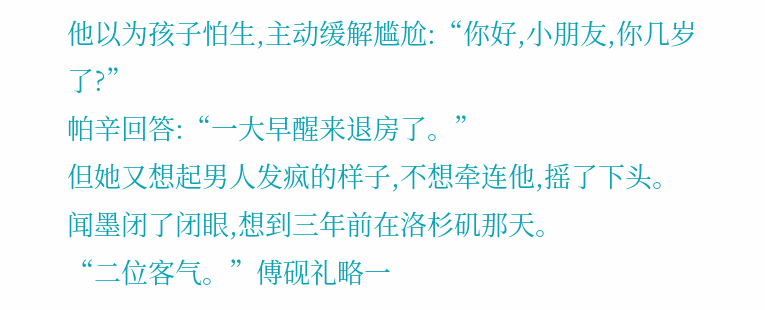他以为孩子怕生,主动缓解尴尬:“你好,小朋友,你几岁了?”
帕辛回答:“一大早醒来退房了。”
但她又想起男人发疯的样子,不想牵连他,摇了下头。
闻墨闭了闭眼,想到三年前在洛杉矶那天。
“二位客气。”傅砚礼略一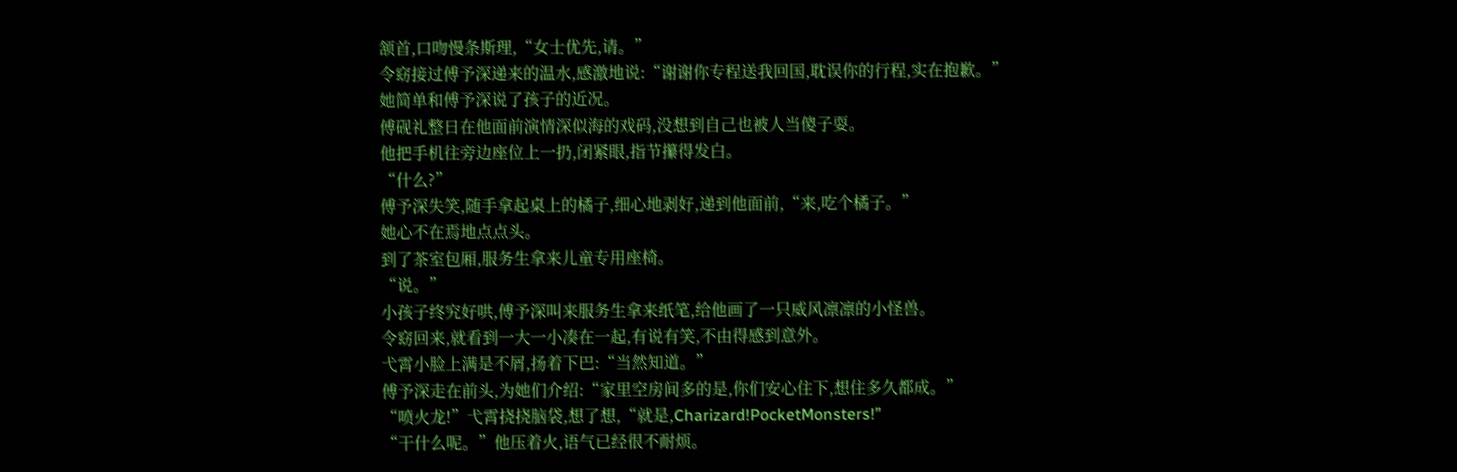颔首,口吻慢条斯理,“女士优先,请。”
令窈接过傅予深递来的温水,感激地说:“谢谢你专程送我回国,耽误你的行程,实在抱歉。”
她简单和傅予深说了孩子的近况。
傅砚礼整日在他面前演情深似海的戏码,没想到自己也被人当傻子耍。
他把手机往旁边座位上一扔,闭紧眼,指节攥得发白。
“什么?”
傅予深失笑,随手拿起桌上的橘子,细心地剥好,递到他面前,“来,吃个橘子。”
她心不在焉地点点头。
到了茶室包厢,服务生拿来儿童专用座椅。
“说。”
小孩子终究好哄,傅予深叫来服务生拿来纸笔,给他画了一只威风凛凛的小怪兽。
令窈回来,就看到一大一小凑在一起,有说有笑,不由得感到意外。
弋霄小脸上满是不屑,扬着下巴:“当然知道。”
傅予深走在前头,为她们介绍:“家里空房间多的是,你们安心住下,想住多久都成。”
“喷火龙!”弋霄挠挠脑袋,想了想,“就是,Charizard!PocketMonsters!”
“干什么呢。”他压着火,语气已经很不耐烦。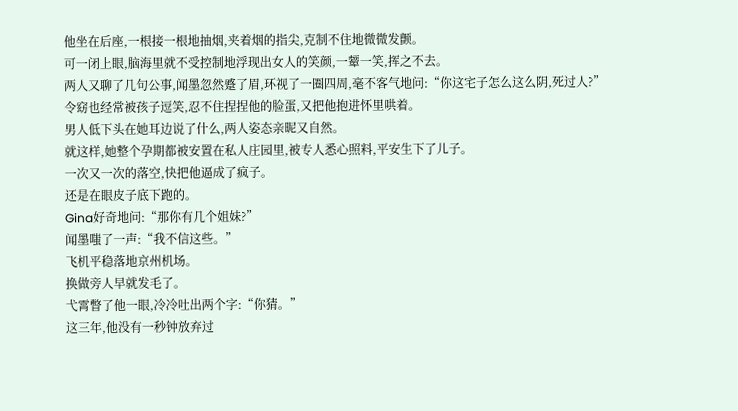他坐在后座,一根接一根地抽烟,夹着烟的指尖,克制不住地微微发颤。
可一闭上眼,脑海里就不受控制地浮现出女人的笑颜,一颦一笑,挥之不去。
两人又聊了几句公事,闻墨忽然蹙了眉,环视了一圈四周,毫不客气地问:“你这宅子怎么这么阴,死过人?”
令窈也经常被孩子逗笑,忍不住捏捏他的脸蛋,又把他抱进怀里哄着。
男人低下头在她耳边说了什么,两人姿态亲昵又自然。
就这样,她整个孕期都被安置在私人庄园里,被专人悉心照料,平安生下了儿子。
一次又一次的落空,快把他逼成了疯子。
还是在眼皮子底下跑的。
Gina好奇地问:“那你有几个姐妹?”
闻墨嗤了一声:“我不信这些。”
飞机平稳落地京州机场。
换做旁人早就发毛了。
弋霄瞥了他一眼,冷冷吐出两个字:“你猜。”
这三年,他没有一秒钟放弃过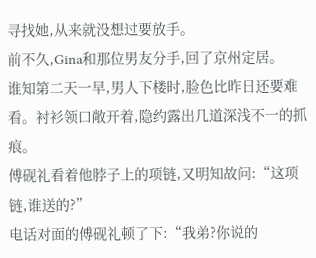寻找她,从来就没想过要放手。
前不久,Gina和那位男友分手,回了京州定居。
谁知第二天一早,男人下楼时,脸色比昨日还要难看。衬衫领口敞开着,隐约露出几道深浅不一的抓痕。
傅砚礼看着他脖子上的项链,又明知故问:“这项链,谁送的?”
电话对面的傅砚礼顿了下:“我弟?你说的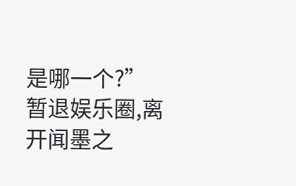是哪一个?”
暂退娱乐圈,离开闻墨之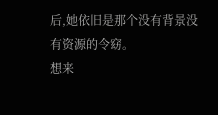后,她依旧是那个没有背景没有资源的令窈。
想来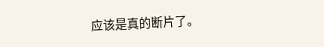应该是真的断片了。